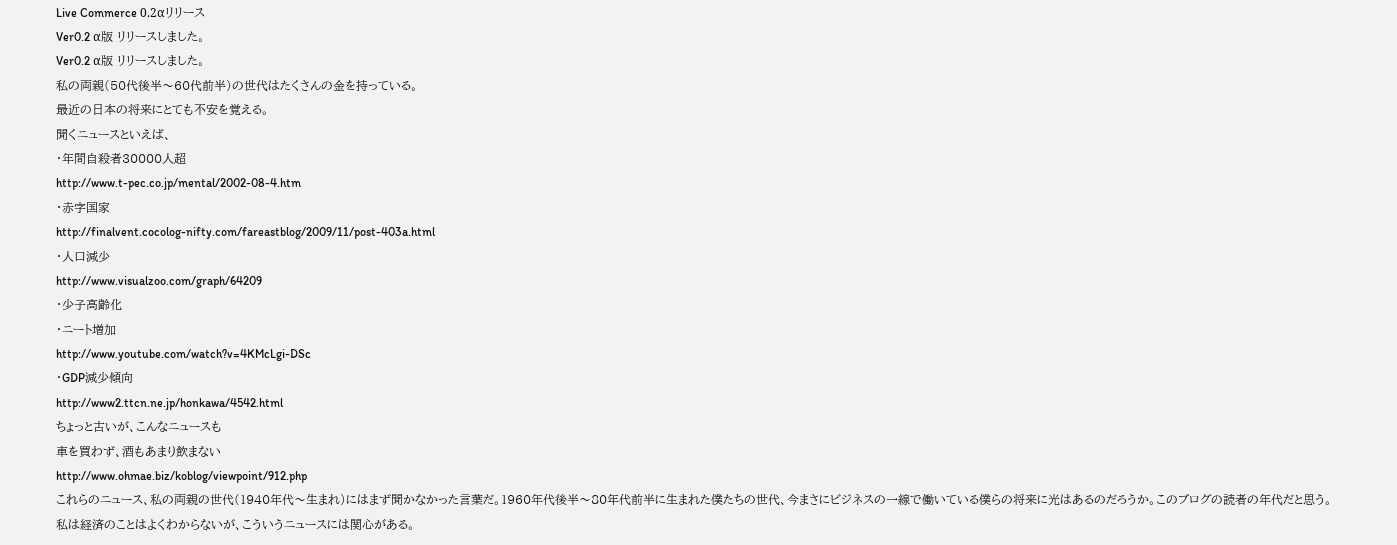Live Commerce 0.2αリリース
Ver0.2 α版 リリースしました。
Ver0.2 α版 リリースしました。
私の両親(50代後半〜60代前半)の世代はたくさんの金を持っている。
最近の日本の将来にとても不安を覚える。
聞くニュースといえば、
・年間自殺者30000人超
http://www.t-pec.co.jp/mental/2002-08-4.htm
・赤字国家
http://finalvent.cocolog-nifty.com/fareastblog/2009/11/post-403a.html
・人口減少
http://www.visualzoo.com/graph/64209
・少子高齢化
・ニート増加
http://www.youtube.com/watch?v=4KMcLgi-DSc
・GDP減少傾向
http://www2.ttcn.ne.jp/honkawa/4542.html
ちょっと古いが、こんなニュースも
車を買わず、酒もあまり飲まない
http://www.ohmae.biz/koblog/viewpoint/912.php
これらのニュース、私の両親の世代(1940年代〜生まれ)にはまず聞かなかった言葉だ。1960年代後半〜80年代前半に生まれた僕たちの世代、今まさにビジネスの一線で働いている僕らの将来に光はあるのだろうか。このブログの読者の年代だと思う。
私は経済のことはよくわからないが、こういうニュースには関心がある。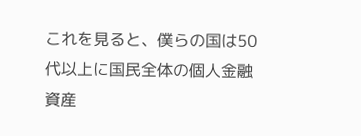これを見ると、僕らの国は50代以上に国民全体の個人金融資産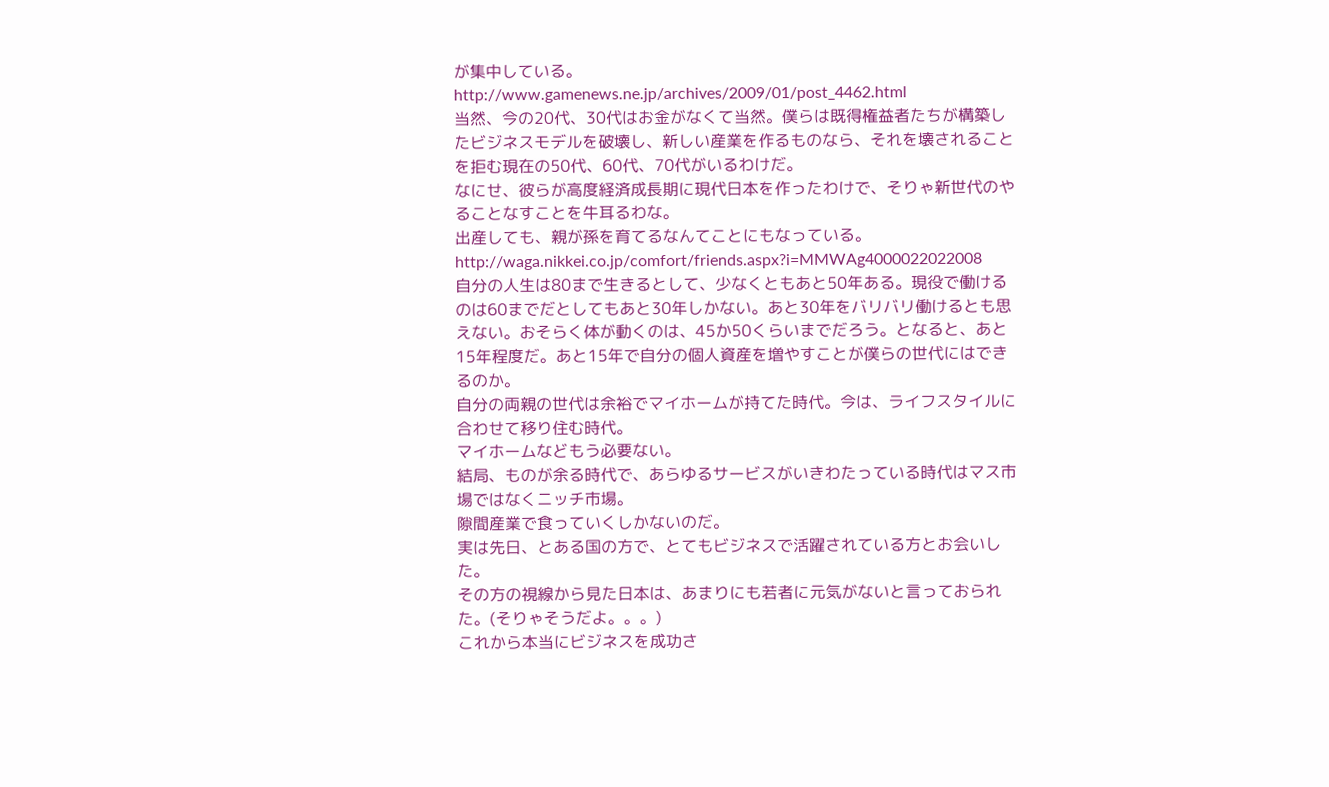が集中している。
http://www.gamenews.ne.jp/archives/2009/01/post_4462.html
当然、今の20代、30代はお金がなくて当然。僕らは既得権益者たちが構築したビジネスモデルを破壊し、新しい産業を作るものなら、それを壊されることを拒む現在の50代、60代、70代がいるわけだ。
なにせ、彼らが高度経済成長期に現代日本を作ったわけで、そりゃ新世代のやることなすことを牛耳るわな。
出産しても、親が孫を育てるなんてことにもなっている。
http://waga.nikkei.co.jp/comfort/friends.aspx?i=MMWAg4000022022008
自分の人生は80まで生きるとして、少なくともあと50年ある。現役で働けるのは60までだとしてもあと30年しかない。あと30年をバリバリ働けるとも思えない。おそらく体が動くのは、45か50くらいまでだろう。となると、あと15年程度だ。あと15年で自分の個人資産を増やすことが僕らの世代にはできるのか。
自分の両親の世代は余裕でマイホームが持てた時代。今は、ライフスタイルに合わせて移り住む時代。
マイホームなどもう必要ない。
結局、ものが余る時代で、あらゆるサービスがいきわたっている時代はマス市場ではなくニッチ市場。
隙間産業で食っていくしかないのだ。
実は先日、とある国の方で、とてもビジネスで活躍されている方とお会いした。
その方の視線から見た日本は、あまりにも若者に元気がないと言っておられた。(そりゃそうだよ。。。)
これから本当にビジネスを成功さ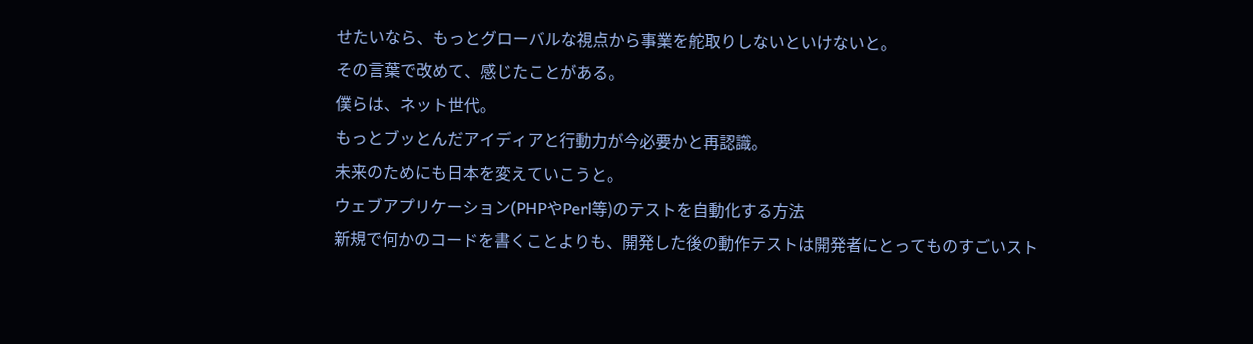せたいなら、もっとグローバルな視点から事業を舵取りしないといけないと。
その言葉で改めて、感じたことがある。
僕らは、ネット世代。
もっとブッとんだアイディアと行動力が今必要かと再認識。
未来のためにも日本を変えていこうと。
ウェブアプリケーション(PHPやPerl等)のテストを自動化する方法
新規で何かのコードを書くことよりも、開発した後の動作テストは開発者にとってものすごいスト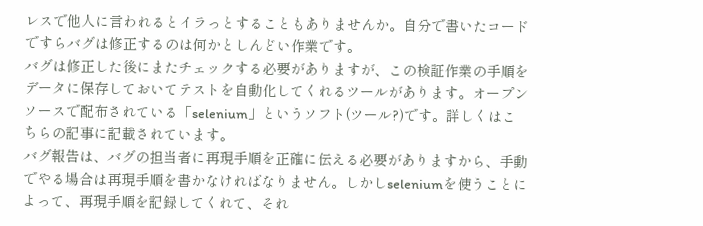レスで他人に言われるとイラっとすることもありませんか。自分で書いたコードですらバグは修正するのは何かとしんどい作業です。
バグは修正した後にまたチェックする必要がありますが、この検証作業の手順をデータに保存しておいてテストを自動化してくれるツールがあります。オープンソースで配布されている「selenium」というソフト(ツール?)です。詳しくはこちらの記事に記載されています。
バグ報告は、バグの担当者に再現手順を正確に伝える必要がありますから、手動でやる場合は再現手順を書かなければなりません。しかしseleniumを使うことによって、再現手順を記録してくれて、それ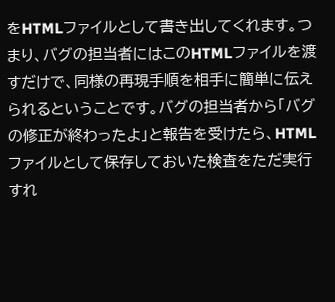をHTMLファイルとして書き出してくれます。つまり、バグの担当者にはこのHTMLファイルを渡すだけで、同様の再現手順を相手に簡単に伝えられるということです。バグの担当者から「バグの修正が終わったよ」と報告を受けたら、HTMLファイルとして保存しておいた検査をただ実行すれ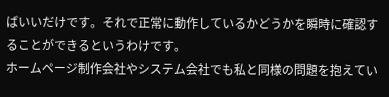ばいいだけです。それで正常に動作しているかどうかを瞬時に確認することができるというわけです。
ホームページ制作会社やシステム会社でも私と同様の問題を抱えてい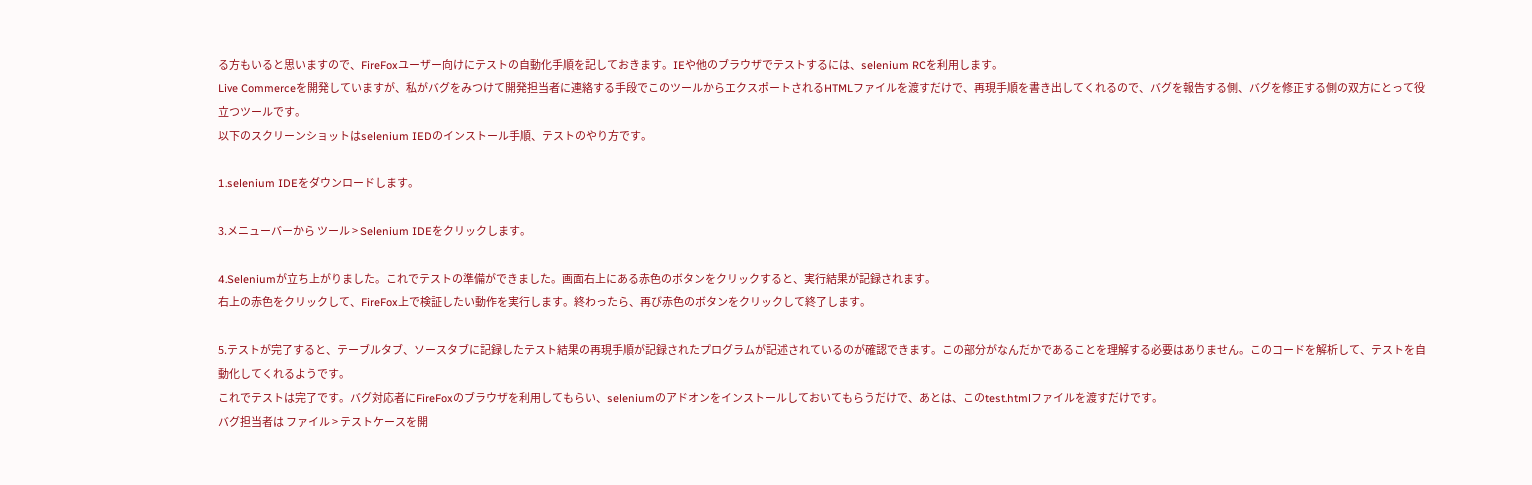る方もいると思いますので、FireFoxユーザー向けにテストの自動化手順を記しておきます。IEや他のブラウザでテストするには、selenium RCを利用します。
Live Commerceを開発していますが、私がバグをみつけて開発担当者に連絡する手段でこのツールからエクスポートされるHTMLファイルを渡すだけで、再現手順を書き出してくれるので、バグを報告する側、バグを修正する側の双方にとって役立つツールです。
以下のスクリーンショットはselenium IEDのインストール手順、テストのやり方です。

1.selenium IDEをダウンロードします。

3.メニューバーから ツール > Selenium IDEをクリックします。

4.Seleniumが立ち上がりました。これでテストの準備ができました。画面右上にある赤色のボタンをクリックすると、実行結果が記録されます。
右上の赤色をクリックして、FireFox上で検証したい動作を実行します。終わったら、再び赤色のボタンをクリックして終了します。

5.テストが完了すると、テーブルタブ、ソースタブに記録したテスト結果の再現手順が記録されたプログラムが記述されているのが確認できます。この部分がなんだかであることを理解する必要はありません。このコードを解析して、テストを自動化してくれるようです。
これでテストは完了です。バグ対応者にFireFoxのブラウザを利用してもらい、seleniumのアドオンをインストールしておいてもらうだけで、あとは、このtest.htmlファイルを渡すだけです。
バグ担当者は ファイル > テストケースを開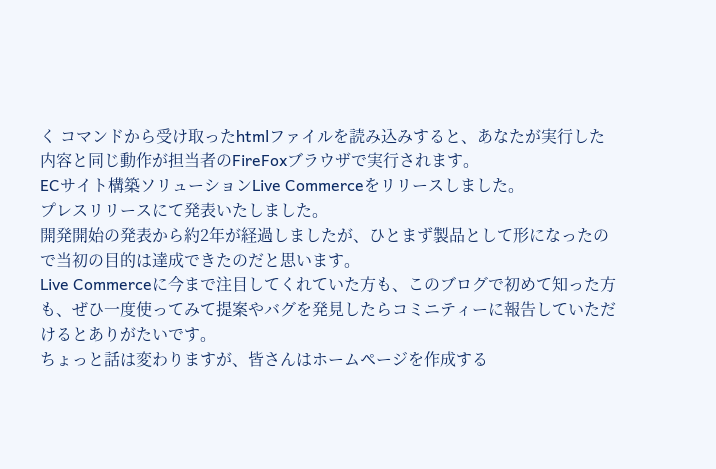く コマンドから受け取ったhtmlファイルを読み込みすると、あなたが実行した内容と同じ動作が担当者のFireFoxブラウザで実行されます。
ECサイト構築ソリューションLive Commerceをリリースしました。
プレスリリースにて発表いたしました。
開発開始の発表から約2年が経過しましたが、ひとまず製品として形になったので当初の目的は達成できたのだと思います。
Live Commerceに今まで注目してくれていた方も、このブログで初めて知った方も、ぜひ一度使ってみて提案やバグを発見したらコミニティーに報告していただけるとありがたいです。
ちょっと話は変わりますが、皆さんはホームページを作成する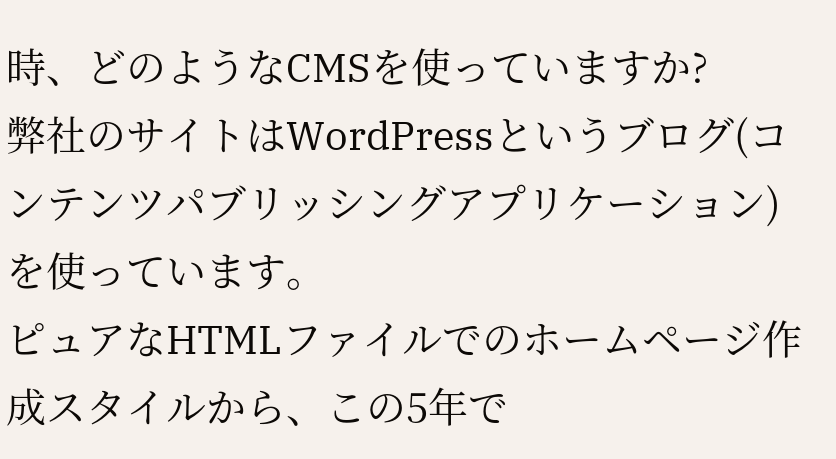時、どのようなCMSを使っていますか?
弊社のサイトはWordPressというブログ(コンテンツパブリッシングアプリケーション)を使っています。
ピュアなHTMLファイルでのホームページ作成スタイルから、この5年で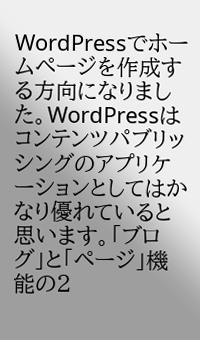WordPressでホームページを作成する方向になりました。WordPressはコンテンツパブリッシングのアプリケーションとしてはかなり優れていると思います。「ブログ」と「ページ」機能の2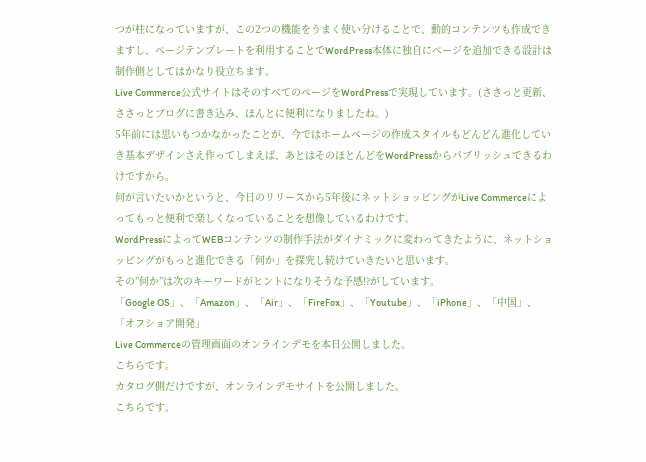つが柱になっていますが、この2つの機能をうまく使い分けることで、動的コンテンツも作成できますし、ページテンプレートを利用することでWordPress本体に独自にページを追加できる設計は制作側としてはかなり役立ちます。
Live Commerce公式サイトはそのすべてのページをWordPressで実現しています。(ささっと更新、ささっとブログに書き込み、ほんとに便利になりましたね。)
5年前には思いもつかなかったことが、今ではホームページの作成スタイルもどんどん進化していき基本デザインさえ作ってしまえば、あとはそのほとんどをWordPressからパブリッシュできるわけですから。
何が言いたいかというと、今日のリリースから5年後にネットショッピングがLive Commerceによってもっと便利で楽しくなっていることを想像しているわけです。
WordPressによってWEBコンテンツの制作手法がダイナミックに変わってきたように、ネットショッピングがもっと進化できる「何か」を探究し続けていきたいと思います。
その”何か”は次のキーワードがヒントになりそうな予感!?がしています。
「Google OS」、「Amazon」、「Air」、「FireFox」、「Youtube」、「iPhone」、「中国」、「オフショア開発」
Live Commerceの管理画面のオンラインデモを本日公開しました。
こちらです。
カタログ側だけですが、オンラインデモサイトを公開しました。
こちらです。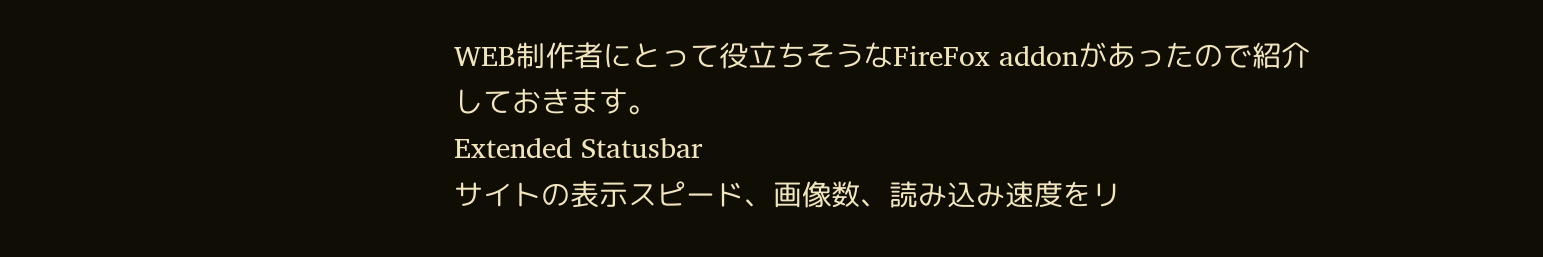WEB制作者にとって役立ちそうなFireFox addonがあったので紹介しておきます。
Extended Statusbar
サイトの表示スピード、画像数、読み込み速度をリ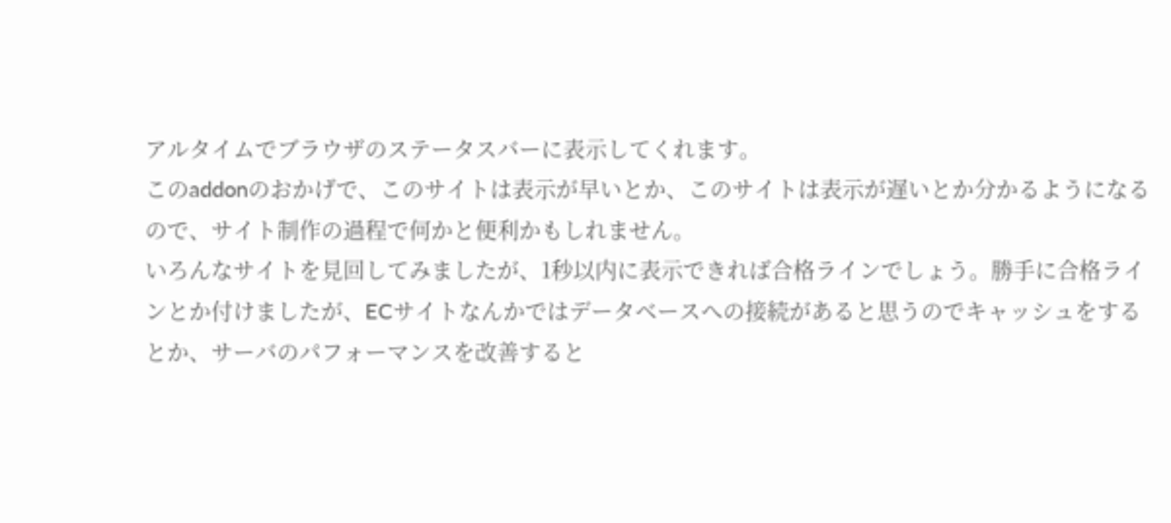アルタイムでブラウザのステータスバーに表示してくれます。
このaddonのおかげで、このサイトは表示が早いとか、このサイトは表示が遅いとか分かるようになるので、サイト制作の過程で何かと便利かもしれません。
いろんなサイトを見回してみましたが、1秒以内に表示できれば合格ラインでしょう。勝手に合格ラインとか付けましたが、ECサイトなんかではデータベースへの接続があると思うのでキャッシュをするとか、サーバのパフォーマンスを改善すると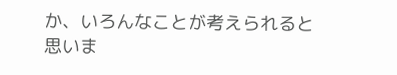か、いろんなことが考えられると思いま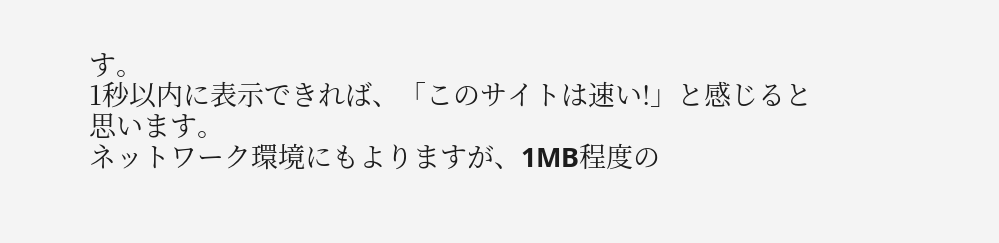す。
1秒以内に表示できれば、「このサイトは速い!」と感じると思います。
ネットワーク環境にもよりますが、1MB程度の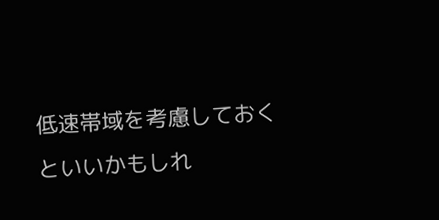低速帯域を考慮しておくといいかもしれ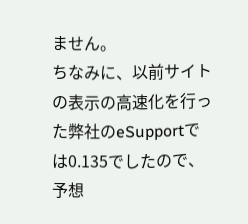ません。
ちなみに、以前サイトの表示の高速化を行った弊社のeSupportでは0.135でしたので、予想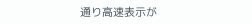通り高速表示が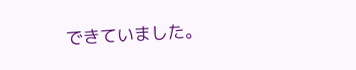できていました。